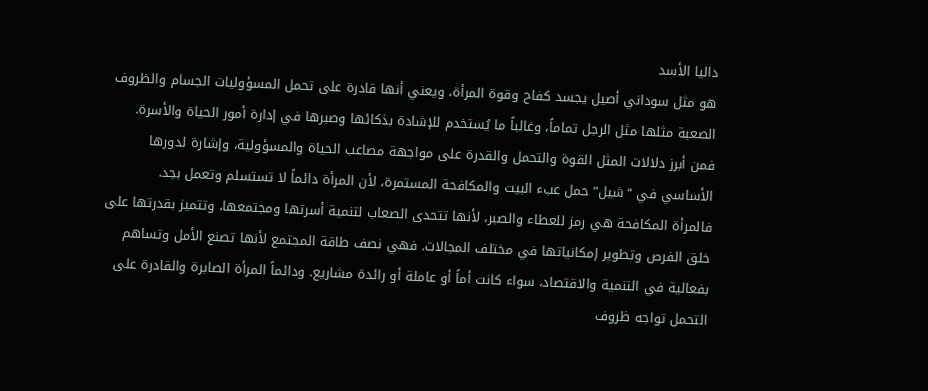داليا الأسد
هو مثل سوداني أصيل يجسد كفاح وقوة المرأة، ويعني أنها قادرة على تحمل المسؤوليات الجسام والظروف الصعبة مثلها مثل الرجل تماماً، وغالباً ما يُستخدم للإشادة بذكائها وصبرها في إدارة أمور الحياة والأسرة.
فمن أبرز دلالات المثل القوة والتحمل والقدرة على مواجهة مصاعب الحياة والمسؤولية، وإشارة لدورها الأساسي في “شيل” حمل عبء البيت والمكافحة المستمرة، لأن المرأة دائماً لا تستسلم وتعمل بجد.
فالمرأة المكافحة هي رمز للعطاء والصبر، لأنها تتحدى الصعاب لتنمية أسرتها ومجتمعها، وتتميز بقدرتها على خلق الفرص وتطوير إمكانياتها في مختلف المجالات. فهي نصف طاقة المجتمع لأنها تصنع الأمل وتساهم بفعالية في التنمية والاقتصاد، سواء كانت أماً أو عاملة أو رائدة مشاريع. ودائماً المرأة الصابرة والقادرة على التحمل تواجه ظروف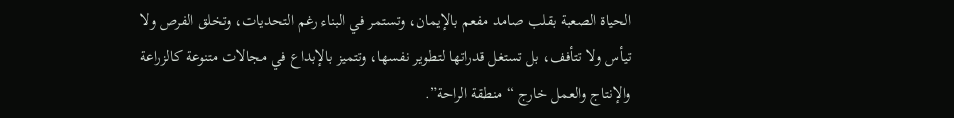الحياة الصعبة بقلب صامد مفعم بالإيمان، وتستمر في البناء رغم التحديات، وتخلق الفرص ولا تيأس ولا تتأفف، بل تستغل قدراتها لتطوير نفسها، وتتميز بالإبداع في مجالات متنوعة كالزراعة والإنتاج والعمل خارج “منطقة الراحة”.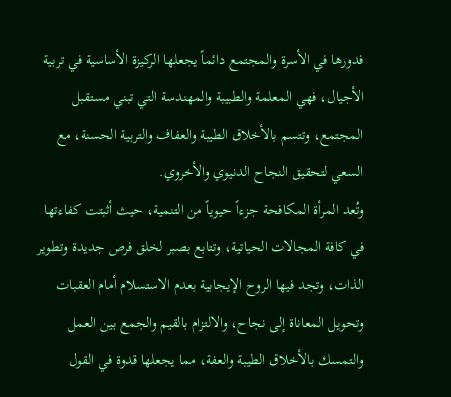فدورها في الأسرة والمجتمع دائماً يجعلها الركيزة الأساسية في تربية الأجيال، فهي المعلمة والطبيبة والمهندسة التي تبني مستقبل المجتمع، وتتسم بالأخلاق الطيبة والعفاف والتربية الحسنة، مع السعي لتحقيق النجاح الدنيوي والأخروي.
وتُعد المرأة المكافحة جزءاً حيوياً من التنمية، حيث أثبتت كفاءتها في كافة المجالات الحياتية، وتتابع بصبر لخلق فرص جديدة وتطوير الذات، وتجد فيها الروح الإيجابية بعدم الاستسلام أمام العقبات وتحويل المعاناة إلى نجاح، والالتزام بالقيم والجمع بين العمل والتمسك بالأخلاق الطيبة والعفة، مما يجعلها قدوة في القول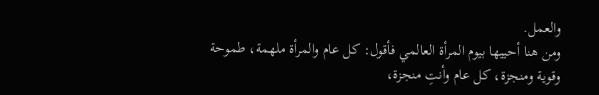والعمل.
ومن هنا أحييها بيوم المرأة العالمي فأقول: كل عام والمرأة ملهمة، طموحة وقوية ومنجزة، كل عام وأنتِ منجزة،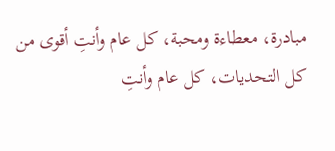مبادرة، معطاءة ومحبة، كل عام وأنتِ أقوى من كل التحديات، كل عام وأنتِ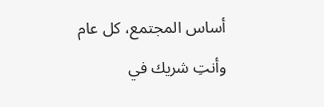أساس المجتمع، كل عام وأنتِ شريك في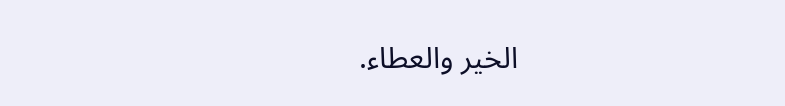الخير والعطاء.